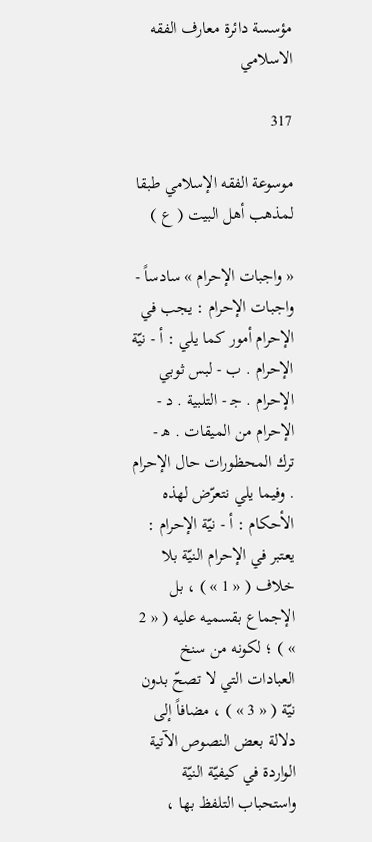مؤسسة دائرة معارف الفقه الاسلامي

317

موسوعة الفقه الإسلامي طبقا لمذهب أهل البيت ( ع )

« واجبات الإحرام » سادساً - واجبات الإحرام : يجب في الإحرام أمور كما يلي : أ - نيّة الإحرام . ب - لبس ثوبي الإحرام . ج‍ - التلبية . د - الإحرام من الميقات . ه‍ - ترك المحظورات حال الإحرام . وفيما يلي نتعرّض لهذه الأحكام : أ - نيّة الإحرام : يعتبر في الإحرام النيّة بلا خلاف ( « 1 » ) ، بل الإجماع بقسميه عليه ( « 2 » ) ؛ لكونه من سنخ العبادات التي لا تصحّ بدون نيّة ( « 3 » ) ، مضافاً إلى دلالة بعض النصوص الآتية الواردة في كيفيّة النيّة واستحباب التلفظ بها ،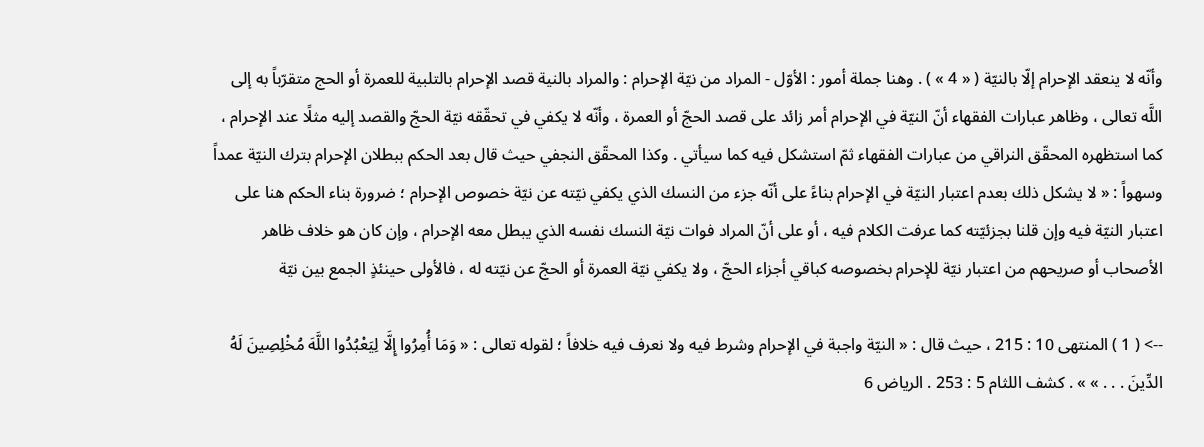وأنّه لا ينعقد الإحرام إلّا بالنيّة ( « 4 » ) . وهنا جملة أمور : الأوّل - المراد من نيّة الإحرام : والمراد بالنية قصد الإحرام بالتلبية للعمرة أو الحج متقرّباً به إلى اللَّه تعالى ، وظاهر عبارات الفقهاء أنّ النيّة في الإحرام أمر زائد على قصد الحجّ أو العمرة ، وأنّه لا يكفي في تحقّقه نيّة الحجّ والقصد إليه مثلًا عند الإحرام ، كما استظهره المحقّق النراقي من عبارات الفقهاء ثمّ استشكل فيه كما سيأتي . وكذا المحقّق النجفي حيث قال بعد الحكم ببطلان الإحرام بترك النيّة عمداً وسهواً : « لا يشكل ذلك بعدم اعتبار النيّة في الإحرام بناءً على أنّه جزء من النسك الذي يكفي نيّته عن نيّة خصوص الإحرام ؛ ضرورة بناء الحكم هنا على اعتبار النيّة فيه وإن قلنا بجزئيّته كما عرفت الكلام فيه ، أو على أنّ المراد فوات نيّة النسك نفسه الذي يبطل معه الإحرام ، وإن كان هو خلاف ظاهر الأصحاب أو صريحهم من اعتبار نيّة للإحرام بخصوصه كباقي أجزاء الحجّ ، ولا يكفي نيّة العمرة أو الحجّ عن نيّته له ، فالأولى حينئذٍ الجمع بين نيّة

--> ( 1 ) المنتهى 10 : 215 ، حيث قال : « النيّة واجبة في الإحرام وشرط فيه ولا نعرف فيه خلافاً ؛ لقوله تعالى : « وَمَا أُمِرُوا إِلَّا لِيَعْبُدُوا اللَّهَ مُخْلِصِينَ لَهُ الدِّينَ . . . » » . كشف اللثام 5 : 253 . الرياض 6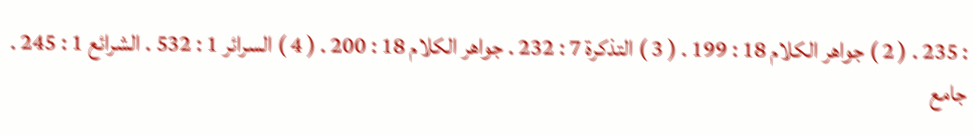: 235 . ( 2 ) جواهر الكلام 18 : 199 . ( 3 ) التذكرة 7 : 232 . جواهر الكلام 18 : 200 . ( 4 ) السرائر 1 : 532 . الشرائع 1 : 245 . جامع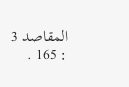المقاصد 3 : 165 .